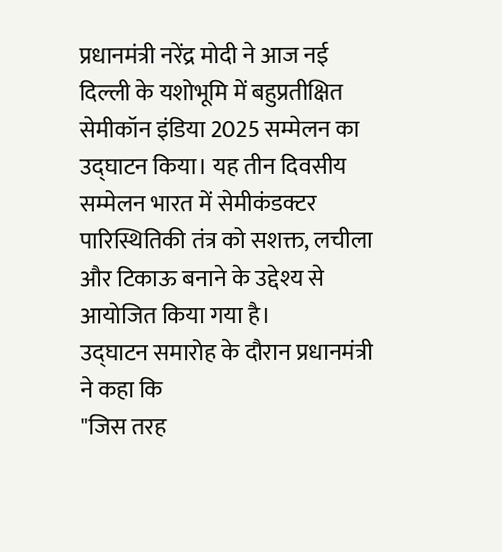प्रधानमंत्री नरेंद्र मोदी ने आज नई दिल्ली के यशोभूमि में बहुप्रतीक्षित सेमीकॉन इंडिया 2025 सम्मेलन का उद्घाटन किया। यह तीन दिवसीय सम्मेलन भारत में सेमीकंडक्टर पारिस्थितिकी तंत्र को सशक्त, लचीला और टिकाऊ बनाने के उद्देश्य से आयोजित किया गया है।
उद्घाटन समारोह के दौरान प्रधानमंत्री ने कहा कि
"जिस तरह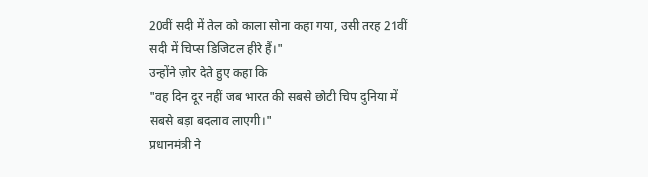20वीं सदी में तेल को काला सोना कहा गया, उसी तरह 21वीं सदी में चिप्स डिजिटल हीरे हैं।"
उन्होंने ज़ोर देते हुए कहा कि
"वह दिन दूर नहीं जब भारत की सबसे छोटी चिप दुनिया में सबसे बड़ा बदलाव लाएगी।"
प्रधानमंत्री ने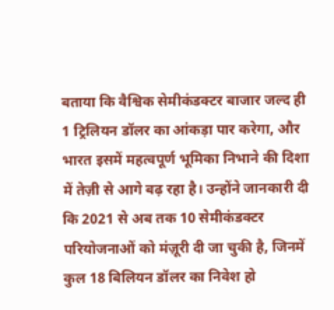बताया कि वैश्विक सेमीकंडक्टर बाजार जल्द ही 1 ट्रिलियन डॉलर का आंकड़ा पार करेगा, और भारत इसमें महत्वपूर्ण भूमिका निभाने की दिशा में तेज़ी से आगे बढ़ रहा है। उन्होंने जानकारी दी कि 2021 से अब तक 10 सेमीकंडक्टर परियोजनाओं को मंज़ूरी दी जा चुकी है, जिनमें कुल 18 बिलियन डॉलर का निवेश हो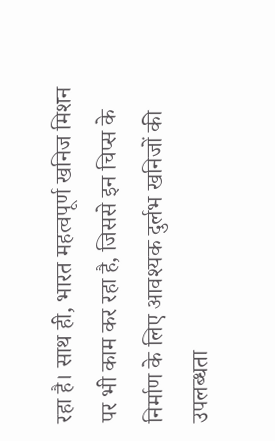रहा है। साथ ही, भारत महत्वपूर्ण खनिज मिशन पर भी काम कर रहा है, जिससे इन चिप्स के निर्माण के लिए आवश्यक दुर्लभ खनिजों की उपलब्धता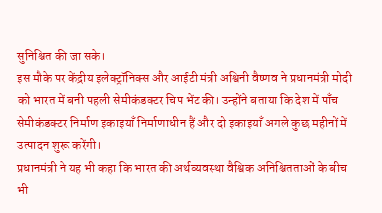सुनिश्चित की जा सके।
इस मौके पर केंद्रीय इलेक्ट्रॉनिक्स और आईटी मंत्री अश्विनी वैष्णव ने प्रधानमंत्री मोदी को भारत में बनी पहली सेमीकंडक्टर चिप भेंट की। उन्होंने बताया कि देश में पाँच सेमीकंडक्टर निर्माण इकाइयाँ निर्माणाधीन हैं और दो इकाइयाँ अगले कुछ महीनों में उत्पादन शुरू करेंगी।
प्रधानमंत्री ने यह भी कहा कि भारत की अर्थव्यवस्था वैश्विक अनिश्चितताओं के बीच भी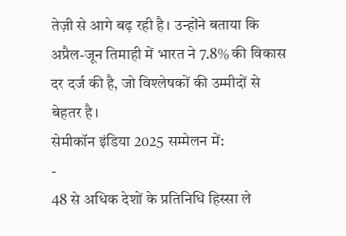तेज़ी से आगे बढ़ रही है। उन्होंने बताया कि अप्रैल-जून तिमाही में भारत ने 7.8% की विकास दर दर्ज की है, जो विश्लेषकों की उम्मीदों से बेहतर है।
सेमीकॉन इंडिया 2025 सम्मेलन में:
-
48 से अधिक देशों के प्रतिनिधि हिस्सा ले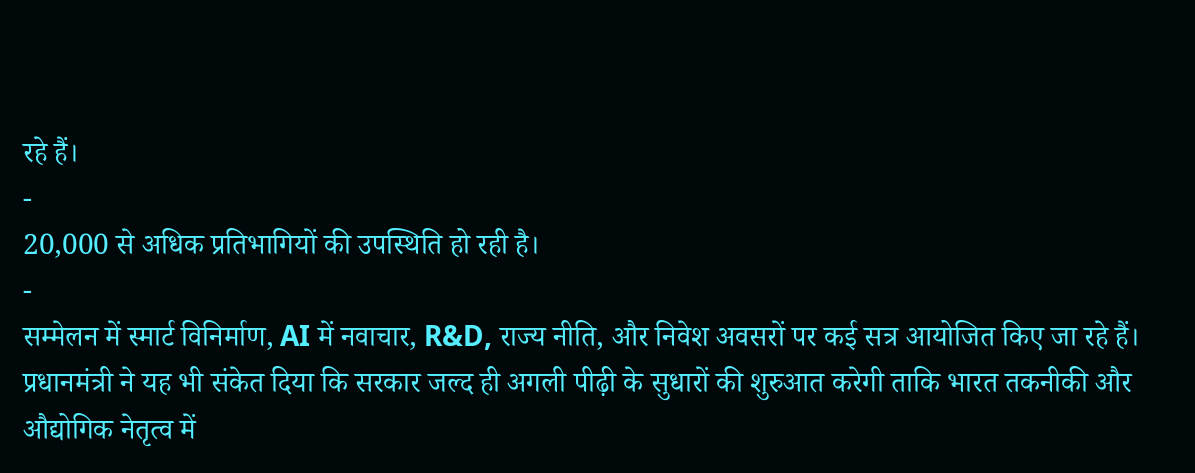रहे हैं।
-
20,000 से अधिक प्रतिभागियों की उपस्थिति हो रही है।
-
सम्मेलन में स्मार्ट विनिर्माण, AI में नवाचार, R&D, राज्य नीति, और निवेश अवसरों पर कई सत्र आयोजित किए जा रहे हैं।
प्रधानमंत्री ने यह भी संकेत दिया कि सरकार जल्द ही अगली पीढ़ी के सुधारों की शुरुआत करेगी ताकि भारत तकनीकी और औद्योगिक नेतृत्व में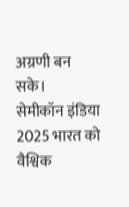अग्रणी बन सके।
सेमीकॉन इंडिया 2025 भारत को वैश्विक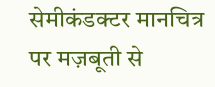सेमीकंडक्टर मानचित्र पर मज़बूती से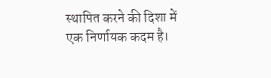स्थापित करने की दिशा में एक निर्णायक कदम है।